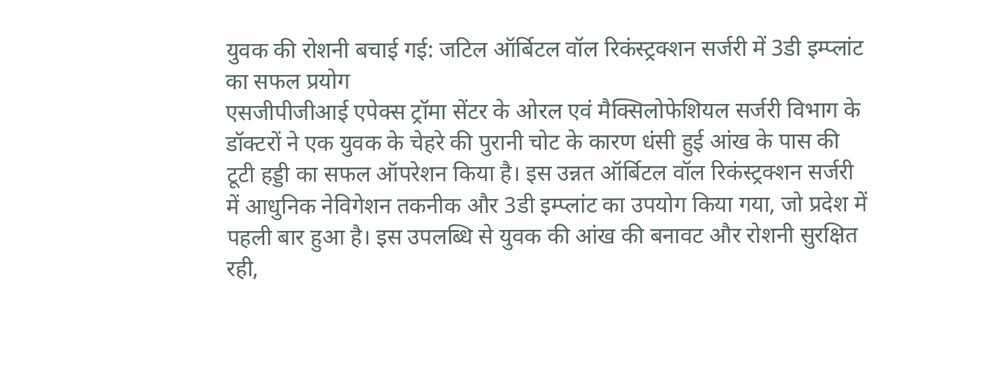युवक की रोशनी बचाई गई: जटिल ऑर्बिटल वॉल रिकंस्ट्रक्शन सर्जरी में 3डी इम्प्लांट का सफल प्रयोग
एसजीपीजीआई एपेक्स ट्रॉमा सेंटर के ओरल एवं मैक्सिलोफेशियल सर्जरी विभाग के डॉक्टरों ने एक युवक के चेहरे की पुरानी चोट के कारण धंसी हुई आंख के पास की टूटी हड्डी का सफल ऑपरेशन किया है। इस उन्नत ऑर्बिटल वॉल रिकंस्ट्रक्शन सर्जरी में आधुनिक नेविगेशन तकनीक और 3डी इम्प्लांट का उपयोग किया गया, जो प्रदेश में पहली बार हुआ है। इस उपलब्धि से युवक की आंख की बनावट और रोशनी सुरक्षित रही,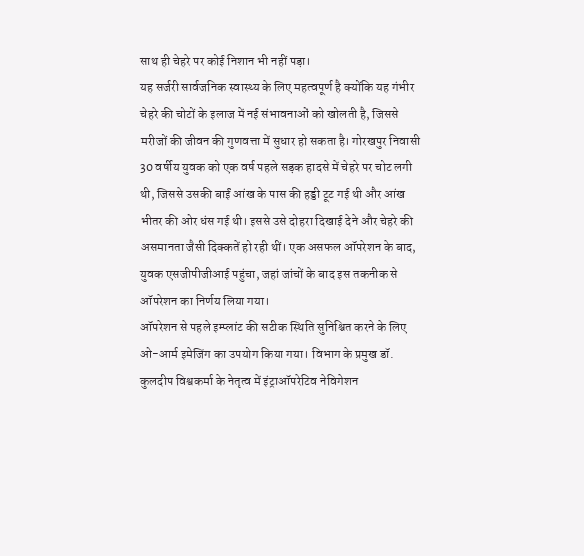साथ ही चेहरे पर कोई निशान भी नहीं पड़ा।
यह सर्जरी सार्वजनिक स्वास्थ्य के लिए महत्वपूर्ण है क्योंकि यह गंभीर चेहरे की चोटों के इलाज में नई संभावनाओं को खोलती है, जिससे मरीजों की जीवन की गुणवत्ता में सुधार हो सकता है। गोरखपुर निवासी 30 वर्षीय युवक को एक वर्ष पहले सड़क हादसे में चेहरे पर चोट लगी थी, जिससे उसकी बाईं आंख के पास की हड्डी टूट गई थी और आंख भीतर की ओर धंस गई थी। इससे उसे दोहरा दिखाई देने और चेहरे की असमानता जैसी दिक्कतें हो रही थीं। एक असफल ऑपरेशन के बाद, युवक एसजीपीजीआई पहुंचा, जहां जांचों के बाद इस तकनीक से ऑपरेशन का निर्णय लिया गया।
ऑपरेशन से पहले इम्प्लांट की सटीक स्थिति सुनिश्चित करने के लिए ओ-आर्म इमेजिंग का उपयोग किया गया। विभाग के प्रमुख डॉ. कुलदीप विश्वकर्मा के नेतृत्व में इंट्राऑपरेटिव नेविगेशन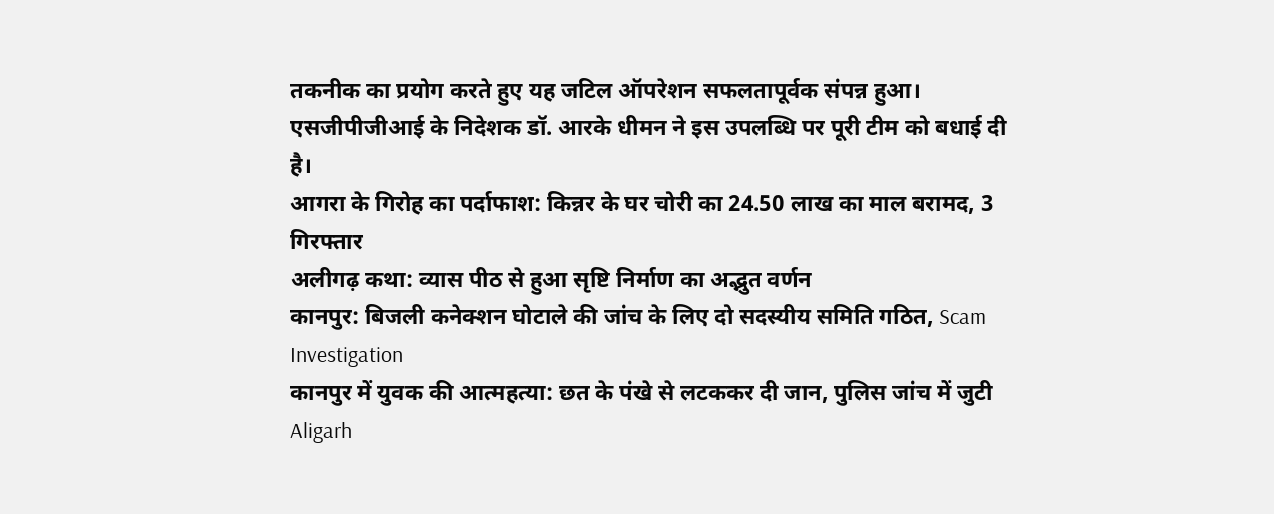तकनीक का प्रयोग करते हुए यह जटिल ऑपरेशन सफलतापूर्वक संपन्न हुआ। एसजीपीजीआई के निदेशक डॉ. आरके धीमन ने इस उपलब्धि पर पूरी टीम को बधाई दी है।
आगरा के गिरोह का पर्दाफाश: किन्नर के घर चोरी का 24.50 लाख का माल बरामद, 3 गिरफ्तार
अलीगढ़ कथा: व्यास पीठ से हुआ सृष्टि निर्माण का अद्भुत वर्णन
कानपुर: बिजली कनेक्शन घोटाले की जांच के लिए दो सदस्यीय समिति गठित, Scam Investigation
कानपुर में युवक की आत्महत्या: छत के पंखे से लटककर दी जान, पुलिस जांच में जुटी
Aligarh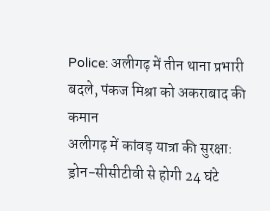Police: अलीगढ़ में तीन थाना प्रभारी बदले, पंकज मिश्रा को अकराबाद की कमान
अलीगढ़ में कांवड़ यात्रा की सुरक्षा: ड्रोन-सीसीटीवी से होगी 24 घंटे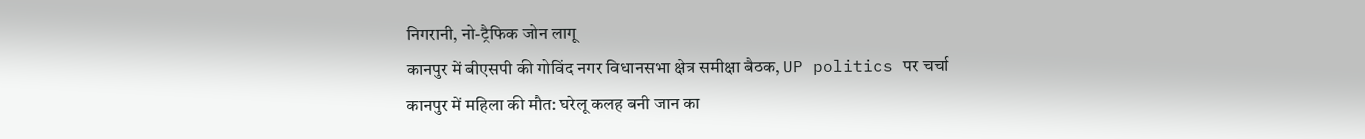निगरानी, नो-ट्रैफिक जोन लागू
कानपुर में बीएसपी की गोविंद नगर विधानसभा क्षेत्र समीक्षा बैठक, UP politics पर चर्चा
कानपुर में महिला की मौत: घरेलू कलह बनी जान का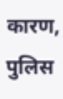कारण, पुलिस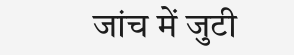जांच में जुटी